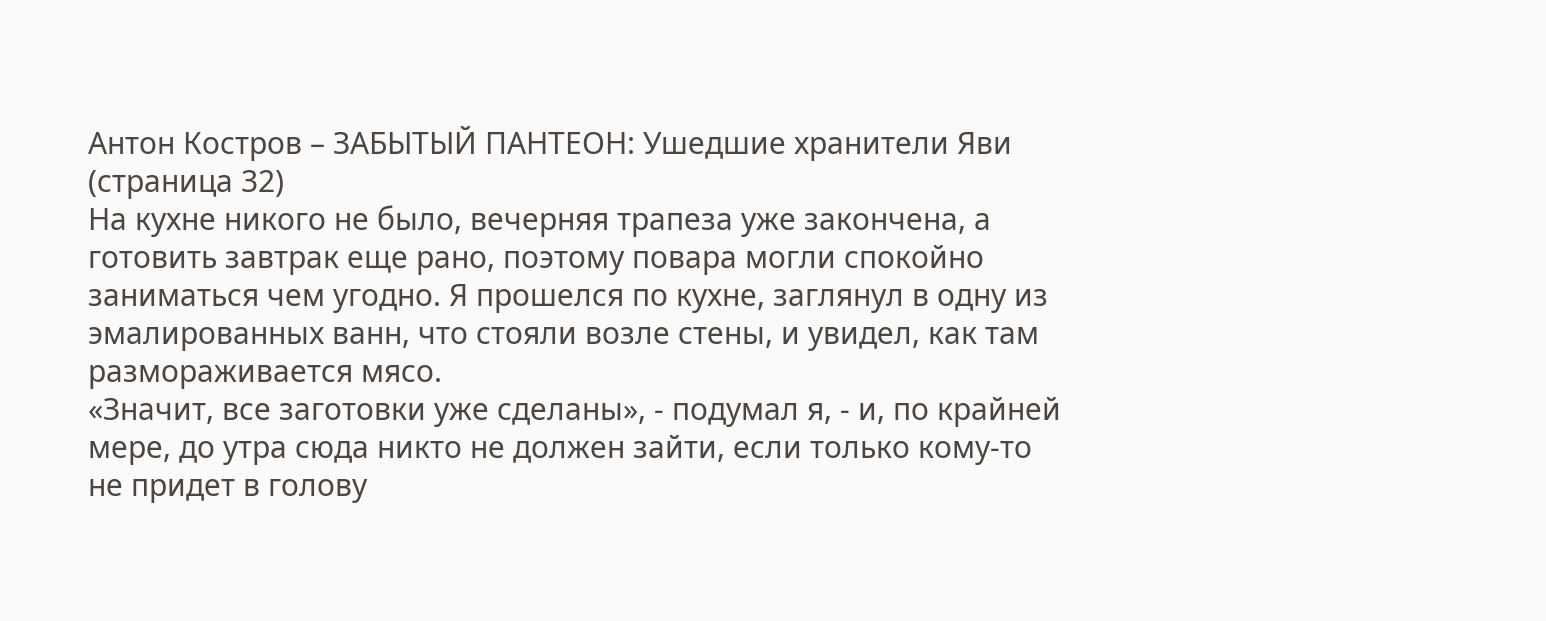Антон Костров – ЗАБЫТЫЙ ПАНТЕОН: Ушедшие хранители Яви (страница 32)
На кухне никого не было, вечерняя трапеза уже закончена, а готовить завтрак еще рано, поэтому повара могли спокойно заниматься чем угодно. Я прошелся по кухне, заглянул в одну из эмалированных ванн, что стояли возле стены, и увидел, как там размораживается мясо.
«Значит, все заготовки уже сделаны», - подумал я, - и, по крайней мере, до утра сюда никто не должен зайти, если только кому-то не придет в голову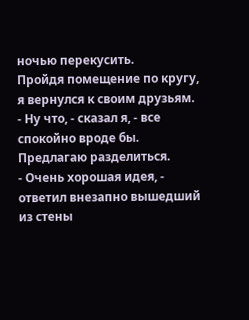ночью перекусить.
Пройдя помещение по кругу, я вернулся к своим друзьям.
- Ну что, - сказал я, - все спокойно вроде бы. Предлагаю разделиться.
- Очень хорошая идея, - ответил внезапно вышедший из стены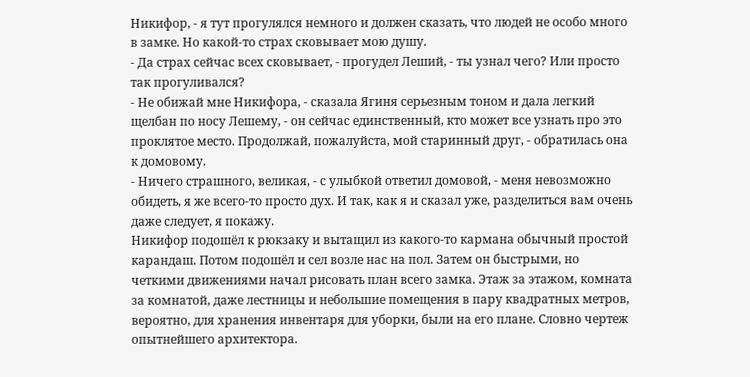Никифор, - я тут прогулялся немного и должен сказать, что людей не особо много в замке. Но какой-то страх сковывает мою душу.
- Да страх сейчас всех сковывает, - прогудел Леший, - ты узнал чего? Или просто так прогуливался?
- Не обижай мне Никифора, - сказала Ягиня серьезным тоном и дала легкий щелбан по носу Лешему, - он сейчас единственный, кто может все узнать про это проклятое место. Продолжай, пожалуйста, мой старинный друг, - обратилась она к домовому.
- Ничего страшного, великая, - с улыбкой ответил домовой, - меня невозможно обидеть, я же всего-то просто дух. И так, как я и сказал уже, разделиться вам очень даже следует, я покажу.
Никифор подошёл к рюкзаку и вытащил из какого-то кармана обычный простой карандаш. Потом подошёл и сел возле нас на пол. Затем он быстрыми, но четкими движениями начал рисовать план всего замка. Этаж за этажом, комната за комнатой, даже лестницы и небольшие помещения в пару квадратных метров, вероятно, для хранения инвентаря для уборки, были на его плане. Словно чертеж опытнейшего архитектора.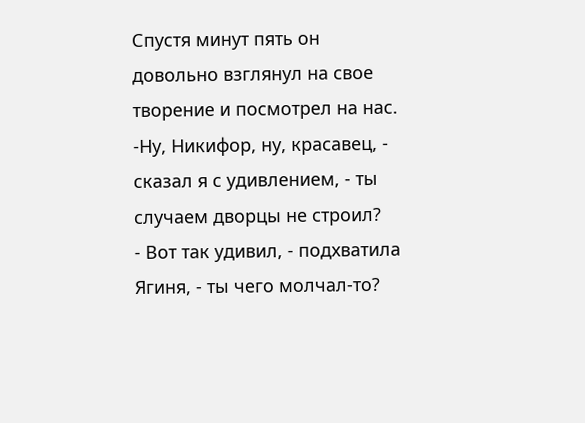Спустя минут пять он довольно взглянул на свое творение и посмотрел на нас.
-Ну, Никифор, ну, красавец, - сказал я с удивлением, - ты случаем дворцы не строил?
- Вот так удивил, - подхватила Ягиня, - ты чего молчал-то?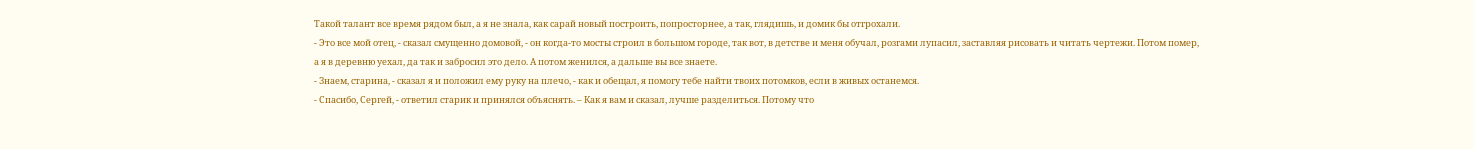Такой талант все время рядом был, а я не знала, как сарай новый построить, попросторнее, а так, глядишь, и домик бы отгрохали.
- Это все мой отец, - сказал смущенно домовой, - он когда-то мосты строил в большом городе, так вот, в детстве и меня обучал, розгами лупасил, заставляя рисовать и читать чертежи. Потом помер, а я в деревню уехал, да так и забросил это дело. А потом женился, а дальше вы все знаете.
- Знаем, старина, - сказал я и положил ему руку на плечо, - как и обещал, я помогу тебе найти твоих потомков, если в живых останемся.
- Спасибо, Сергей, - ответил старик и принялся объяснять. – Как я вам и сказал, лучше разделиться. Потому что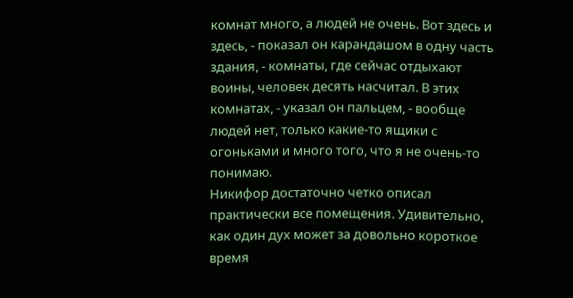комнат много, а людей не очень. Вот здесь и здесь, - показал он карандашом в одну часть здания, - комнаты, где сейчас отдыхают воины, человек десять насчитал. В этих комнатах, - указал он пальцем, - вообще людей нет, только какие-то ящики с огоньками и много того, что я не очень-то понимаю.
Никифор достаточно четко описал практически все помещения. Удивительно, как один дух может за довольно короткое время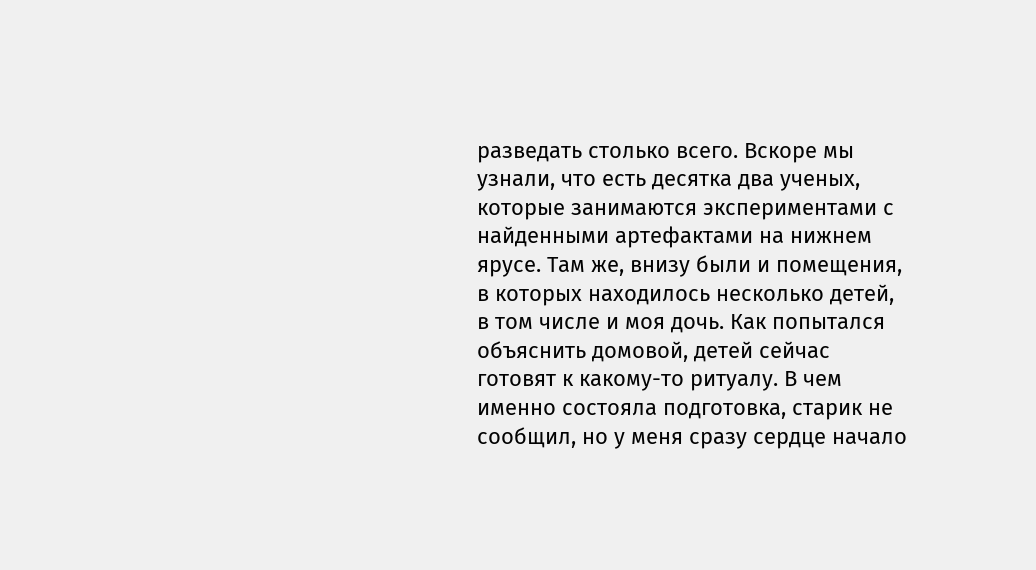разведать столько всего. Вскоре мы узнали, что есть десятка два ученых, которые занимаются экспериментами с найденными артефактами на нижнем ярусе. Там же, внизу были и помещения, в которых находилось несколько детей, в том числе и моя дочь. Как попытался объяснить домовой, детей сейчас готовят к какому-то ритуалу. В чем именно состояла подготовка, старик не сообщил, но у меня сразу сердце начало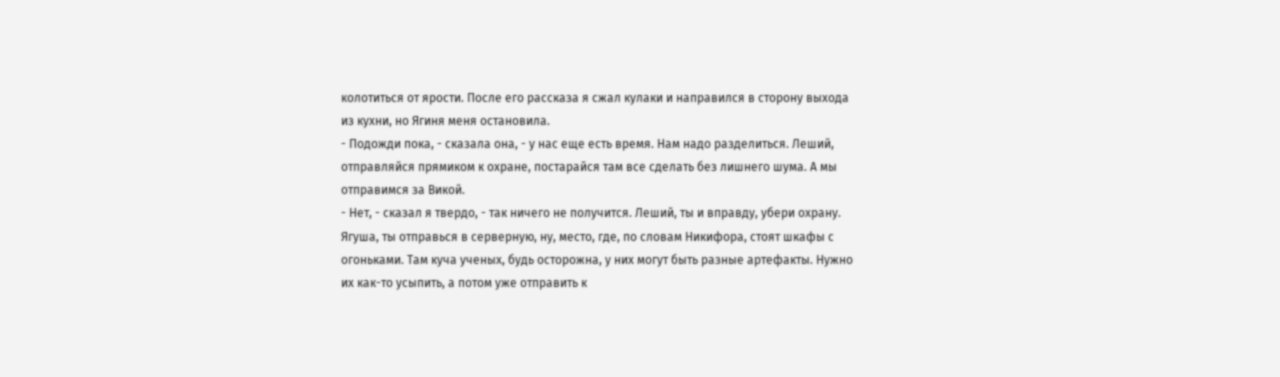колотиться от ярости. После его рассказа я сжал кулаки и направился в сторону выхода из кухни, но Ягиня меня остановила.
- Подожди пока, - сказала она, - у нас еще есть время. Нам надо разделиться. Леший, отправляйся прямиком к охране, постарайся там все сделать без лишнего шума. А мы отправимся за Викой.
- Нет, - сказал я твердо, - так ничего не получится. Леший, ты и вправду, убери охрану. Ягуша, ты отправься в серверную, ну, место, где, по словам Никифора, стоят шкафы с огоньками. Там куча ученых, будь осторожна, у них могут быть разные артефакты. Нужно их как-то усыпить, а потом уже отправить к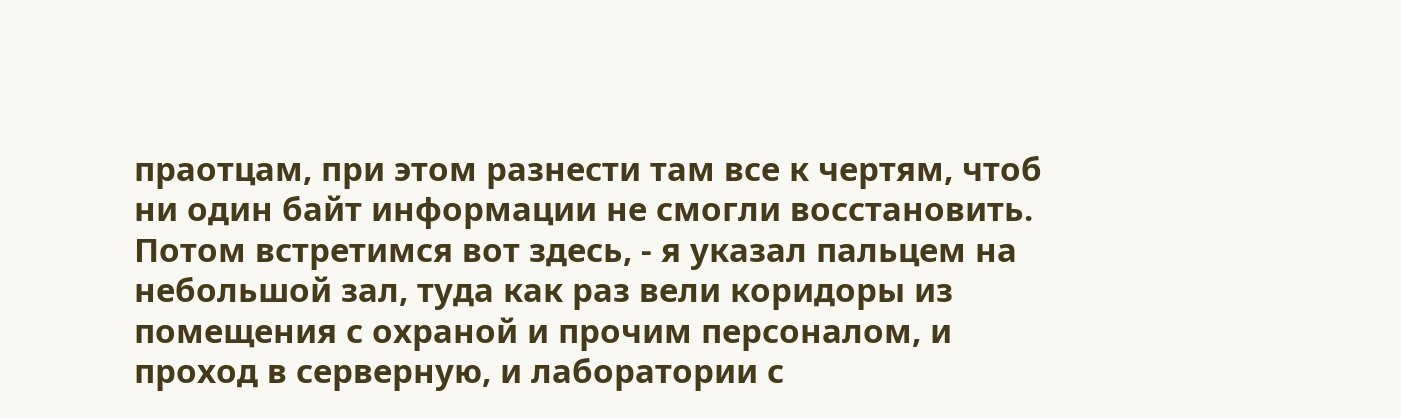праотцам, при этом разнести там все к чертям, чтоб ни один байт информации не смогли восстановить. Потом встретимся вот здесь, - я указал пальцем на небольшой зал, туда как раз вели коридоры из помещения с охраной и прочим персоналом, и проход в серверную, и лаборатории с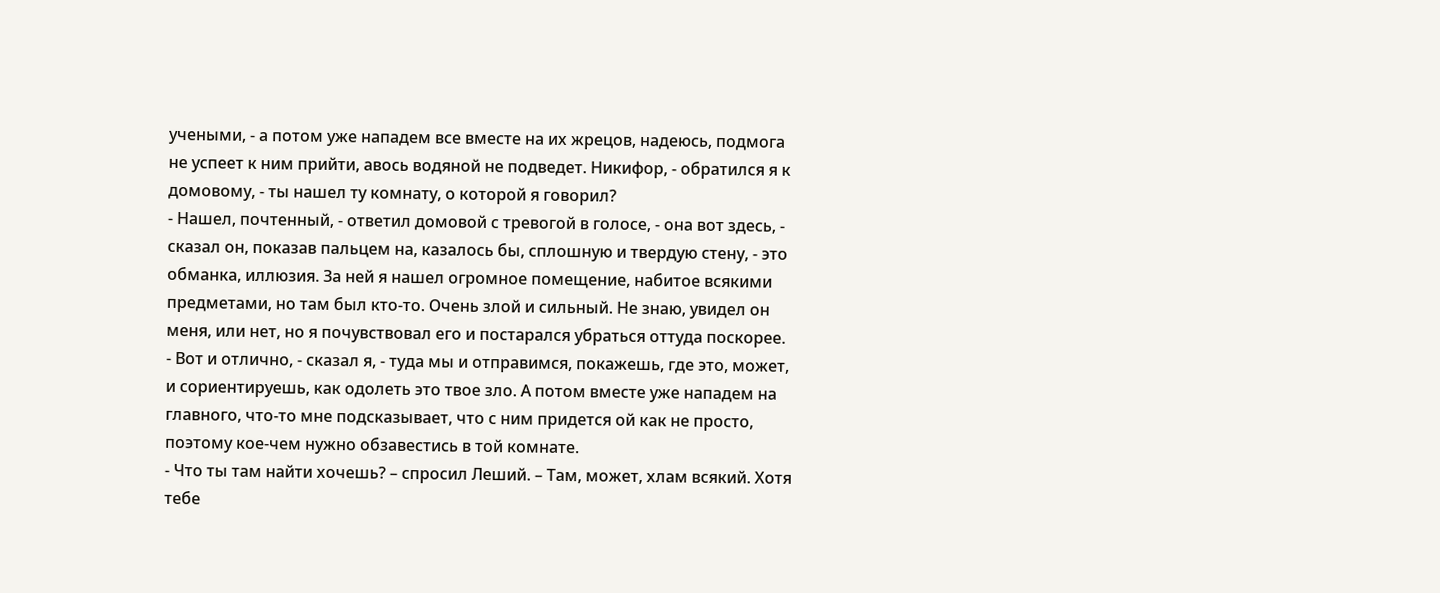учеными, - а потом уже нападем все вместе на их жрецов, надеюсь, подмога не успеет к ним прийти, авось водяной не подведет. Никифор, - обратился я к домовому, - ты нашел ту комнату, о которой я говорил?
- Нашел, почтенный, - ответил домовой с тревогой в голосе, - она вот здесь, - сказал он, показав пальцем на, казалось бы, сплошную и твердую стену, - это обманка, иллюзия. За ней я нашел огромное помещение, набитое всякими предметами, но там был кто-то. Очень злой и сильный. Не знаю, увидел он меня, или нет, но я почувствовал его и постарался убраться оттуда поскорее.
- Вот и отлично, - сказал я, - туда мы и отправимся, покажешь, где это, может, и сориентируешь, как одолеть это твое зло. А потом вместе уже нападем на главного, что-то мне подсказывает, что с ним придется ой как не просто, поэтому кое-чем нужно обзавестись в той комнате.
- Что ты там найти хочешь? – спросил Леший. – Там, может, хлам всякий. Хотя тебе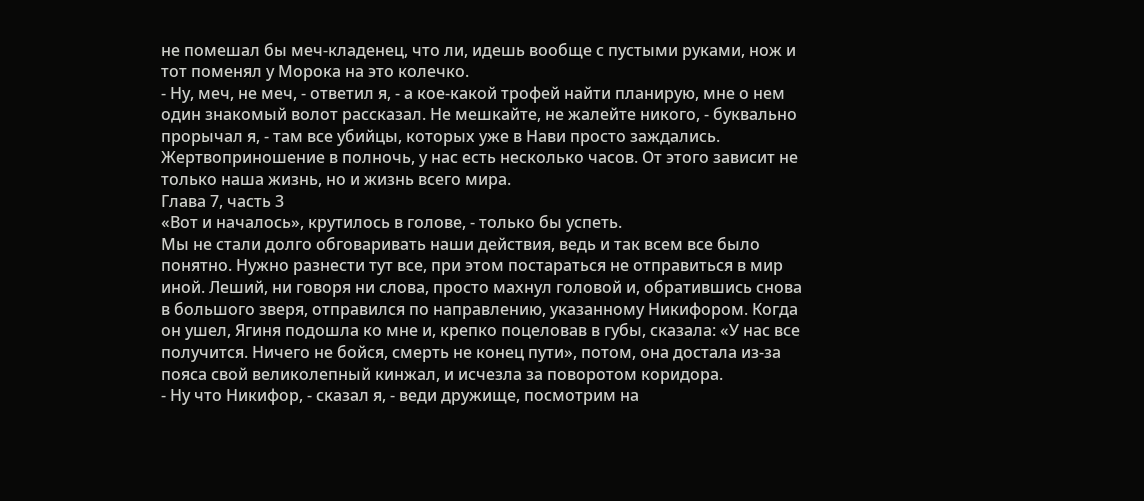не помешал бы меч-кладенец, что ли, идешь вообще с пустыми руками, нож и тот поменял у Морока на это колечко.
- Ну, меч, не меч, - ответил я, - а кое-какой трофей найти планирую, мне о нем один знакомый волот рассказал. Не мешкайте, не жалейте никого, - буквально прорычал я, - там все убийцы, которых уже в Нави просто заждались. Жертвоприношение в полночь, у нас есть несколько часов. От этого зависит не только наша жизнь, но и жизнь всего мира.
Глава 7, часть 3
«Вот и началось», крутилось в голове, - только бы успеть.
Мы не стали долго обговаривать наши действия, ведь и так всем все было понятно. Нужно разнести тут все, при этом постараться не отправиться в мир иной. Леший, ни говоря ни слова, просто махнул головой и, обратившись снова в большого зверя, отправился по направлению, указанному Никифором. Когда он ушел, Ягиня подошла ко мне и, крепко поцеловав в губы, сказала: «У нас все получится. Ничего не бойся, смерть не конец пути», потом, она достала из-за пояса свой великолепный кинжал, и исчезла за поворотом коридора.
- Ну что Никифор, - сказал я, - веди дружище, посмотрим на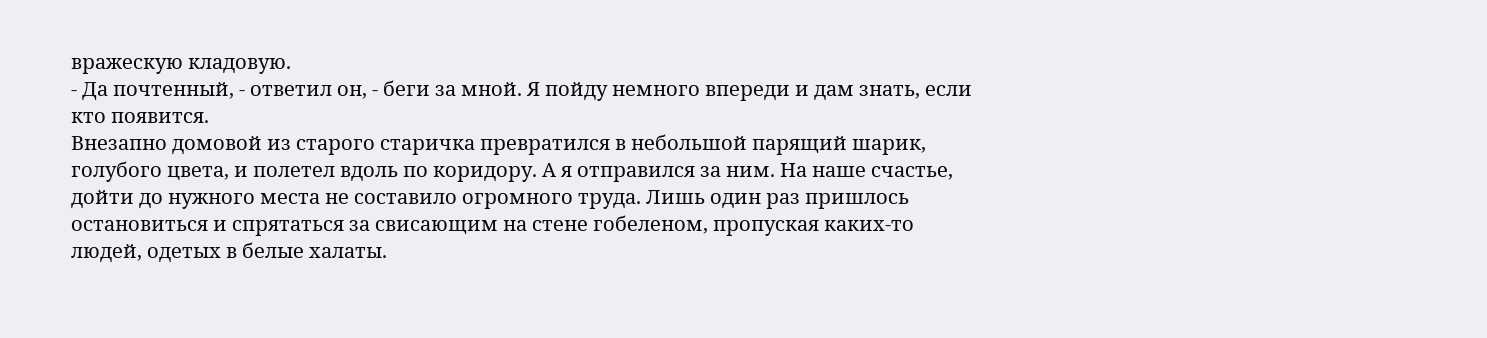вражескую кладовую.
- Да почтенный, - ответил он, - беги за мной. Я пойду немного впереди и дам знать, если кто появится.
Внезапно домовой из старого старичка превратился в небольшой парящий шарик, голубого цвета, и полетел вдоль по коридору. А я отправился за ним. На наше счастье, дойти до нужного места не составило огромного труда. Лишь один раз пришлось остановиться и спрятаться за свисающим на стене гобеленом, пропуская каких-то людей, одетых в белые халаты.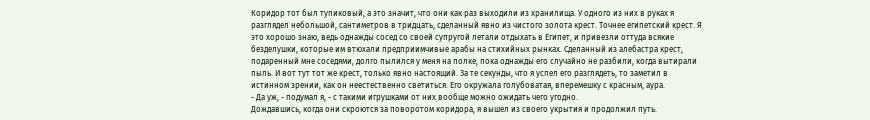Коридор тот был тупиковый, а это значит, что они как раз выходили из хранилища. У одного из них в руках я разглядел небольшой, сантиметров в тридцать, сделанный явно из чистого золота крест. Точнее египетский крест. Я это хорошо знаю, ведь однажды сосед со своей супругой летали отдыхать в Египет, и привезли оттуда всякие безделушки, которые им втюхали предприимчивые арабы на стихийных рынках. Сделанный из алебастра крест, подаренный мне соседями, долго пылился у меня на полке, пока однажды его случайно не разбили, когда вытирали пыль. И вот тут тот же крест, только явно настоящий. За те секунды, что я успел его разглядеть, то заметил в истинном зрении, как он неестественно светиться. Его окружала голубоватая, вперемешку с красным, аура.
- Да уж, - подумал я, - с такими игрушками от них вообще можно ожидать чего угодно.
Дождавшись, когда они скроются за поворотом коридора, я вышел из своего укрытия и продолжил путь.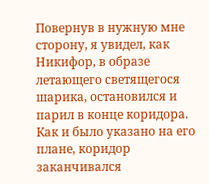Повернув в нужную мне сторону, я увидел, как Никифор, в образе летающего светящегося шарика, остановился и парил в конце коридора. Как и было указано на его плане, коридор заканчивался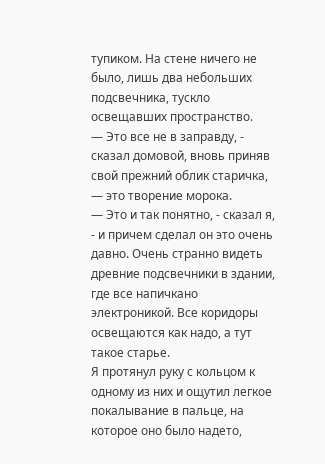тупиком. На стене ничего не было, лишь два небольших подсвечника, тускло освещавших пространство.
— Это все не в заправду, - сказал домовой, вновь приняв свой прежний облик старичка, — это творение морока.
— Это и так понятно, - сказал я, - и причем сделал он это очень давно. Очень странно видеть древние подсвечники в здании, где все напичкано электроникой. Все коридоры освещаются как надо, а тут такое старье.
Я протянул руку с кольцом к одному из них и ощутил легкое покалывание в пальце, на которое оно было надето,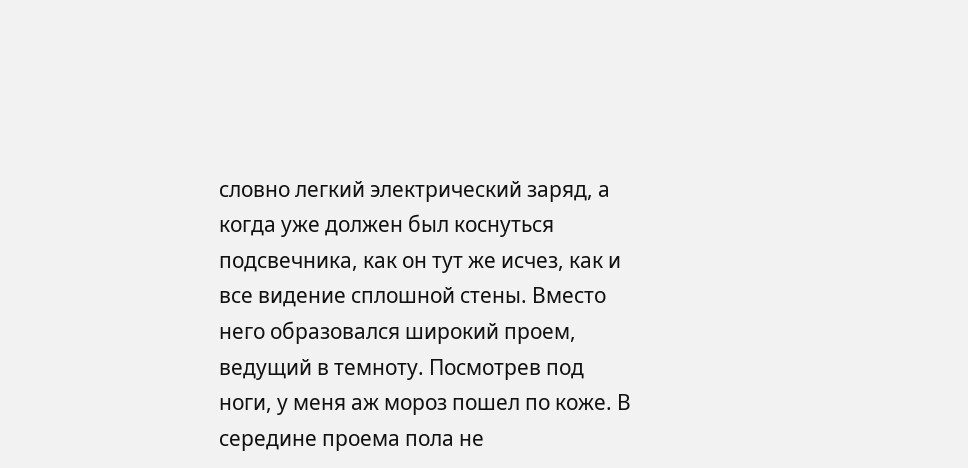словно легкий электрический заряд, а когда уже должен был коснуться подсвечника, как он тут же исчез, как и все видение сплошной стены. Вместо него образовался широкий проем, ведущий в темноту. Посмотрев под ноги, у меня аж мороз пошел по коже. В середине проема пола не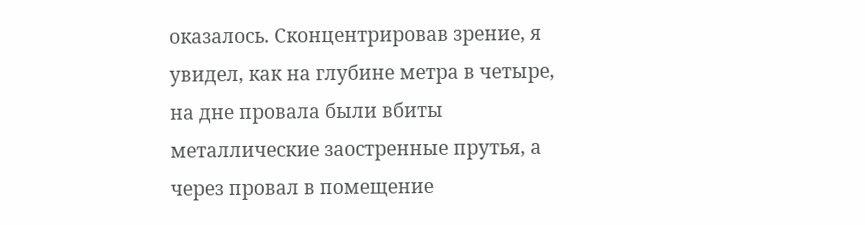оказалось. Сконцентрировав зрение, я увидел, как на глубине метра в четыре, на дне провала были вбиты металлические заостренные прутья, а через провал в помещение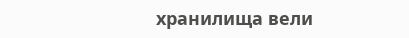хранилища вели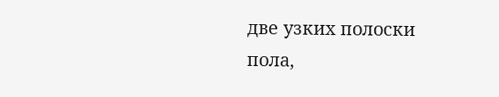две узких полоски пола,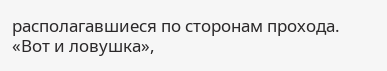располагавшиеся по сторонам прохода.
«Вот и ловушка»,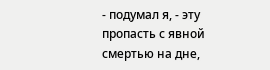- подумал я, - эту пропасть с явной смертью на дне,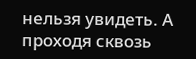нельзя увидеть. А проходя сквозь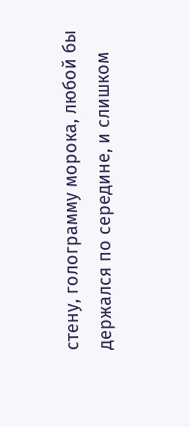стену, голограмму морока, любой бы держался по середине, и слишком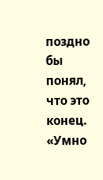поздно бы понял, что это конец. «Умно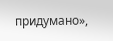придумано»,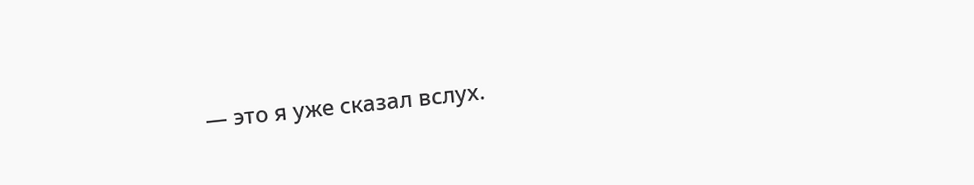— это я уже сказал вслух.